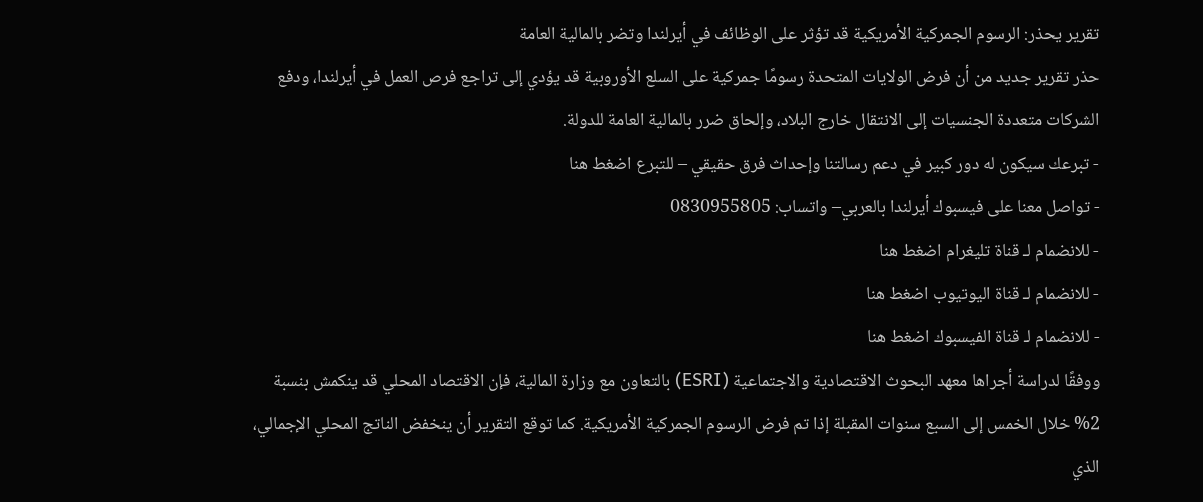تقرير يحذر: الرسوم الجمركية الأمريكية قد تؤثر على الوظائف في أيرلندا وتضر بالمالية العامة
حذر تقرير جديد من أن فرض الولايات المتحدة رسومًا جمركية على السلع الأوروبية قد يؤدي إلى تراجع فرص العمل في أيرلندا، ودفع الشركات متعددة الجنسيات إلى الانتقال خارج البلاد، وإلحاق ضرر بالمالية العامة للدولة.
- تبرعك سيكون له دور كبير في دعم رسالتنا وإحداث فرق حقيقي – للتبرع اضغط هنا
- تواصل معنا على فيسبوك أيرلندا بالعربي– واتساب: 0830955805
- للانضمام لـ قناة تليغرام اضغط هنا
- للانضمام لـ قناة اليوتيوب اضغط هنا
- للانضمام لـ قناة الفيسبوك اضغط هنا
ووفقًا لدراسة أجراها معهد البحوث الاقتصادية والاجتماعية (ESRI) بالتعاون مع وزارة المالية، فإن الاقتصاد المحلي قد ينكمش بنسبة 2% خلال الخمس إلى السبع سنوات المقبلة إذا تم فرض الرسوم الجمركية الأمريكية. كما توقع التقرير أن ينخفض الناتج المحلي الإجمالي، الذي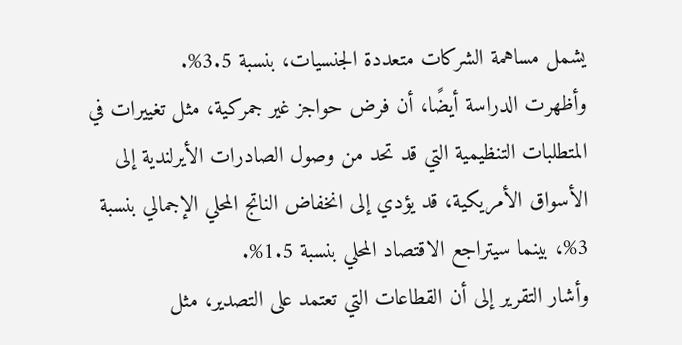يشمل مساهمة الشركات متعددة الجنسيات، بنسبة 3.5%.
وأظهرت الدراسة أيضًا، أن فرض حواجز غير جمركية، مثل تغييرات في المتطلبات التنظيمية التي قد تحد من وصول الصادرات الأيرلندية إلى الأسواق الأمريكية، قد يؤدي إلى انخفاض الناتج المحلي الإجمالي بنسبة 3%، بينما سيتراجع الاقتصاد المحلي بنسبة 1.5%.
وأشار التقرير إلى أن القطاعات التي تعتمد على التصدير، مثل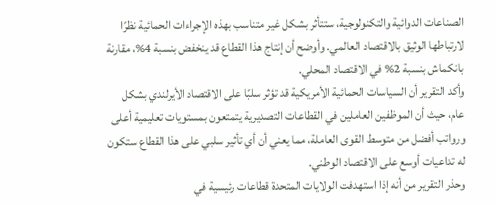الصناعات الدوائية والتكنولوجية، ستتأثر بشكل غير متناسب بهذه الإجراءات الحمائية نظرًا لارتباطها الوثيق بالاقتصاد العالمي. وأوضح أن إنتاج هذا القطاع قد ينخفض بنسبة 4%، مقارنة بانكماش بنسبة 2% في الاقتصاد المحلي.
وأكد التقرير أن السياسات الحمائية الأمريكية قد تؤثر سلبًا على الاقتصاد الأيرلندي بشكل عام، حيث أن الموظفين العاملين في القطاعات التصديرية يتمتعون بمستويات تعليمية أعلى ورواتب أفضل من متوسط القوى العاملة، مما يعني أن أي تأثير سلبي على هذا القطاع ستكون له تداعيات أوسع على الاقتصاد الوطني.
وحذر التقرير من أنه إذا استهدفت الولايات المتحدة قطاعات رئيسية في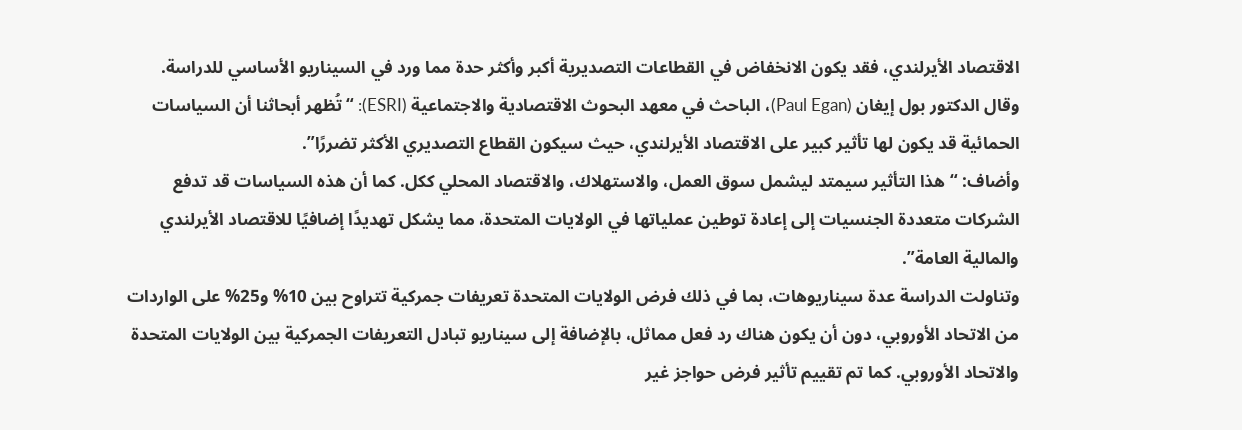الاقتصاد الأيرلندي، فقد يكون الانخفاض في القطاعات التصديرية أكبر وأكثر حدة مما ورد في السيناريو الأساسي للدراسة.
وقال الدكتور بول إيغان (Paul Egan)، الباحث في معهد البحوث الاقتصادية والاجتماعية (ESRI): “تُظهر أبحاثنا أن السياسات الحمائية قد يكون لها تأثير كبير على الاقتصاد الأيرلندي، حيث سيكون القطاع التصديري الأكثر تضررًا”.
وأضاف: “هذا التأثير سيمتد ليشمل سوق العمل، والاستهلاك، والاقتصاد المحلي ككل. كما أن هذه السياسات قد تدفع الشركات متعددة الجنسيات إلى إعادة توطين عملياتها في الولايات المتحدة، مما يشكل تهديدًا إضافيًا للاقتصاد الأيرلندي والمالية العامة”.
وتناولت الدراسة عدة سيناريوهات، بما في ذلك فرض الولايات المتحدة تعريفات جمركية تتراوح بين 10% و25% على الواردات من الاتحاد الأوروبي، دون أن يكون هناك رد فعل مماثل، بالإضافة إلى سيناريو تبادل التعريفات الجمركية بين الولايات المتحدة والاتحاد الأوروبي. كما تم تقييم تأثير فرض حواجز غير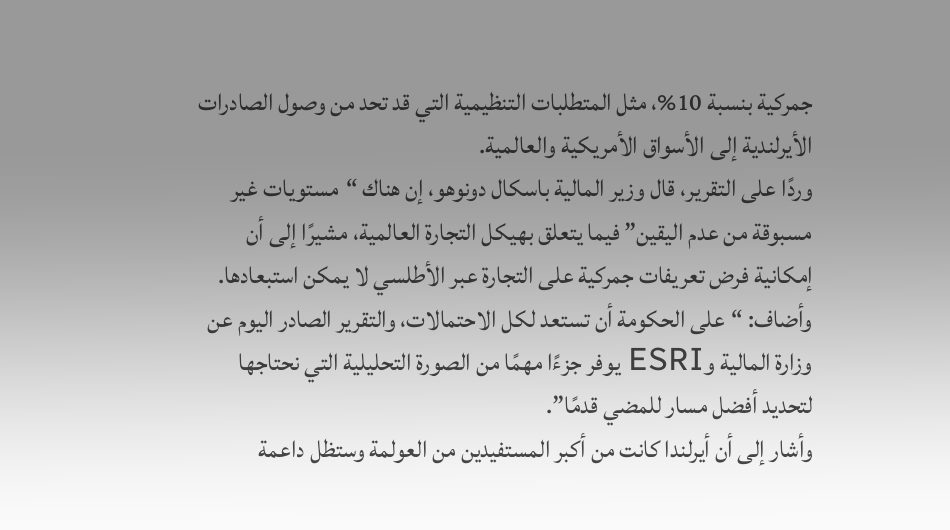جمركية بنسبة 10%، مثل المتطلبات التنظيمية التي قد تحد من وصول الصادرات الأيرلندية إلى الأسواق الأمريكية والعالمية.
وردًا على التقرير، قال وزير المالية باسكال دونوهو، إن هناك “مستويات غير مسبوقة من عدم اليقين” فيما يتعلق بهيكل التجارة العالمية، مشيرًا إلى أن إمكانية فرض تعريفات جمركية على التجارة عبر الأطلسي لا يمكن استبعادها.
وأضاف: “على الحكومة أن تستعد لكل الاحتمالات، والتقرير الصادر اليوم عن وزارة المالية وESRI يوفر جزءًا مهمًا من الصورة التحليلية التي نحتاجها لتحديد أفضل مسار للمضي قدمًا”.
وأشار إلى أن أيرلندا كانت من أكبر المستفيدين من العولمة وستظل داعمة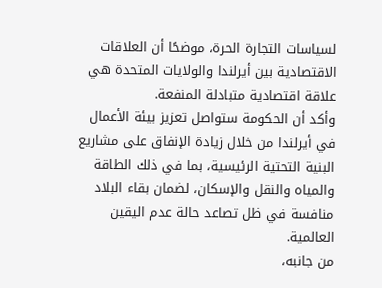لسياسات التجارة الحرة، موضحًا أن العلاقات الاقتصادية بين أيرلندا والولايات المتحدة هي علاقة اقتصادية متبادلة المنفعة.
وأكد أن الحكومة ستواصل تعزيز بيئة الأعمال في أيرلندا من خلال زيادة الإنفاق على مشاريع البنية التحتية الرئيسية، بما في ذلك الطاقة والمياه والنقل والإسكان، لضمان بقاء البلاد منافسة في ظل تصاعد حالة عدم اليقين العالمية.
من جانبه،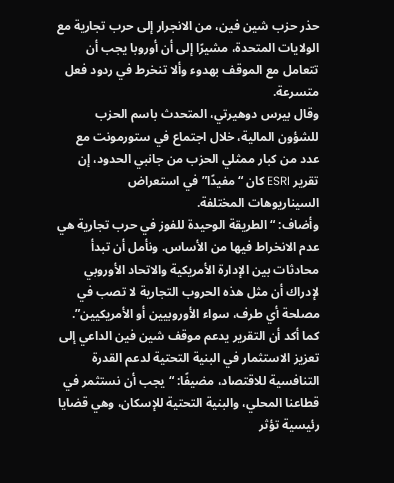حذر حزب شين فين، من الانجرار إلى حرب تجارية مع الولايات المتحدة، مشيرًا إلى أن أوروبا يجب أن تتعامل مع الموقف بهدوء وألا تنخرط في ردود فعل متسرعة.
وقال بيرس دوهيرتي، المتحدث باسم الحزب للشؤون المالية، خلال اجتماع في ستورمونت مع عدد من كبار ممثلي الحزب من جانبي الحدود، إن تقرير ESRI كان “مفيدًا” في استعراض السيناريوهات المختلفة.
وأضاف: “الطريقة الوحيدة للفوز في حرب تجارية هي عدم الانخراط فيها من الأساس. ونأمل أن تبدأ محادثات بين الإدارة الأمريكية والاتحاد الأوروبي لإدراك أن مثل هذه الحروب التجارية لا تصب في مصلحة أي طرف، سواء الأوروبيين أو الأمريكيين”.
كما أكد أن التقرير يدعم موقف شين فين الداعي إلى تعزيز الاستثمار في البنية التحتية لدعم القدرة التنافسية للاقتصاد، مضيفًا: “يجب أن نستثمر في قطاعنا المحلي، والبنية التحتية للإسكان، وهي قضايا رئيسية تؤثر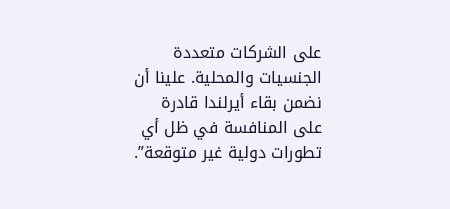على الشركات متعددة الجنسيات والمحلية. علينا أن نضمن بقاء أيرلندا قادرة على المنافسة في ظل أي تطورات دولية غير متوقعة”.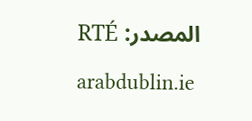المصدر: RTÉ
arabdublin.ie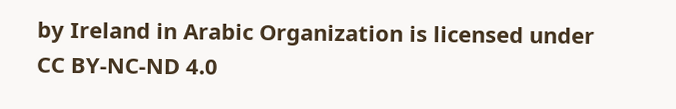by Ireland in Arabic Organization is licensed under CC BY-NC-ND 4.0